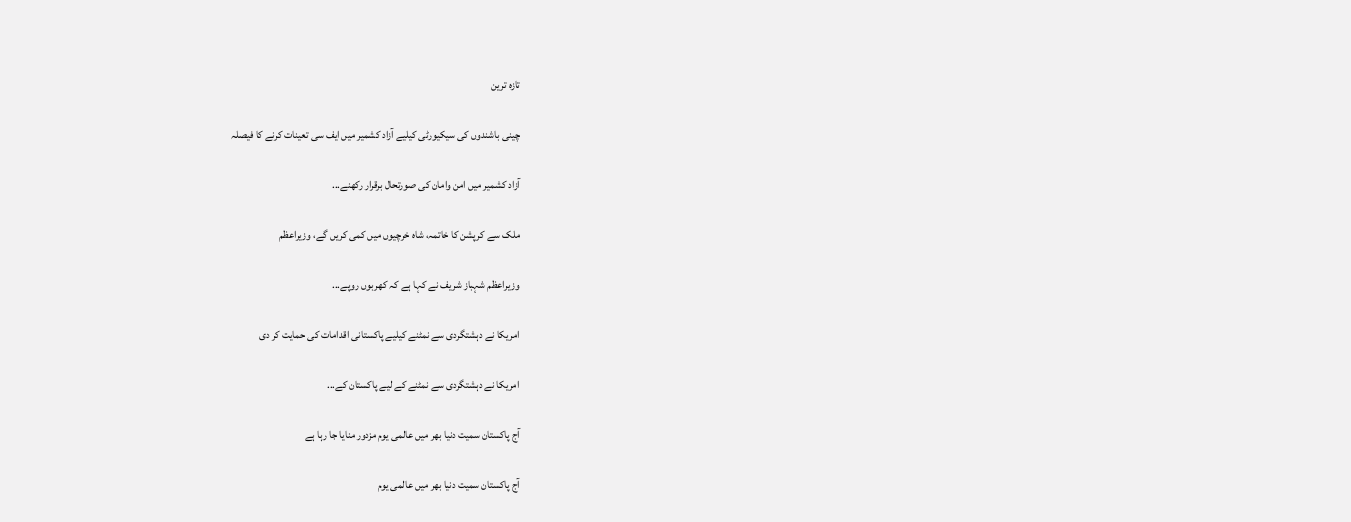تازہ ترین

چینی باشندوں کی سیکیورٹی کیلیے آزاد کشمیر میں ایف سی تعینات کرنے کا فیصلہ

آزاد کشمیر میں امن وامان کی صورتحال برقرار رکھنے...

ملک سے کرپشن کا خاتمہ، شاہ خرچیوں میں کمی کریں گے، وزیراعظم

وزیراعظم شہباز شریف نے کہا ہے کہ کھربوں روپے...

امریکا نے دہشتگردی سے نمٹنے کیلیے پاکستانی اقدامات کی حمایت کر دی

امریکا نے دہشتگردی سے نمٹنے کے لیے پاکستان کے...

آج پاکستان سمیت دنیا بھر میں عالمی یوم مزدور منایا جا رہا ہے

آج پاکستان سمیت دنیا بھر میں عالمی یوم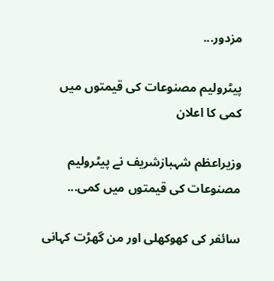مزدور...

پیٹرولیم مصنوعات کی قیمتوں میں کمی کا اعلان

وزیراعظم شہبازشریف نے پیٹرولیم مصنوعات کی قیمتوں میں کمی...

سائفر کی کھوکھلی اور من گھڑت کہانی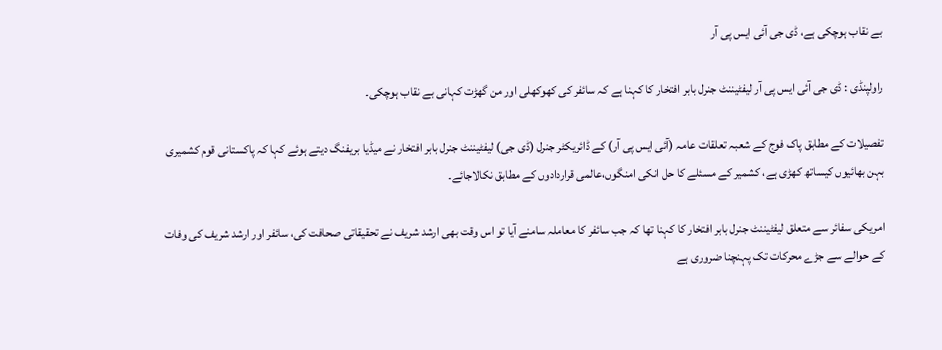بے نقاب ہوچکی ہے، ڈی جی آئی ایس پی آر

راولپنڈی : ڈی جی آئی ایس پی آر لیفٹیننٹ جنرل بابر افتخار کا کہنا ہے کہ سائفر کی کھوکھلی اور من گھڑت کہانی بے نقاب ہوچکی۔

تفصیلات کے مطابق پاک فوج کے شعبہ تعلقات عامہ (آئی ایس پی آر) کے ڈائریکٹر جنرل (ڈی جی) لیفٹیننٹ جنرل بابر افتخار نے میڈیا بریفنگ دیتے ہوئے کہا کہ پاکستانی قوم کشمیری بہن بھائیوں کیساتھ کھڑی ہے، کشمیر کے مسئلے کا حل انکی امنگوں،عالمی قراردادوں کے مطابق نکالاجائے۔

امریکی سفائر سے متعلق لیفٹیننٹ جنرل بابر افتخار کا کہنا تھا کہ جب سائفر کا معاملہ سامنے آیا تو اس وقت بھی ارشد شریف نے تحقیقاتی صحافت کی، سائفر اور ارشد شریف کی وفات کے حوالے سے جڑے محرکات تک پہنچنا ضروری ہے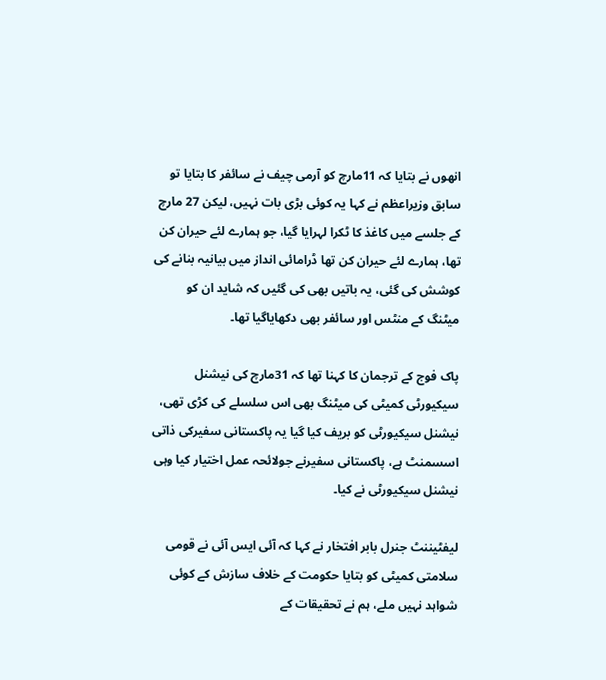انھوں نے بتایا کہ 11مارچ کو آرمی چیف نے سائفر کا بتایا تو سابق وزیراعظم نے کہا یہ کوئی بڑی بات نہیں، لیکن 27 مارچ کے جلسے میں کاغذ کا ٹکرا لہرایا گیا، جو ہمارے لئے حیران کن تھا، ہمارے لئے حیران کن تھا ڈرامائی انداز میں بیانیہ بنانے کی کوشش کی گئی، یہ باتیں بھی کی گئیں کہ شاید ان کو میٹنگ کے منٹس اور سائفر بھی دکھایاگیا تھا۔

پاک فوج کے ترجمان کا کہنا تھا کہ 31مارچ کی نیشنل سیکیورٹی کمیٹی کی میٹنگ بھی اس سلسلے کی کڑی تھی، نیشنل سیکیورٹی کو بریف کیا گیا یہ پاکستانی سفیرکی ذاتی اسسمنٹ ہے، پاکستانی سفیرنے جولائحہ عمل اختیار کیا وہی نیشنل سیکیورٹی نے کیا۔

لیفٹیننٹ جنرل بابر افتخار نے کہا کہ آئی ایس آئی نے قومی سلامتی کمیٹی کو بتایا حکومت کے خلاف سازش کے کوئی شواہد نہیں ملے، ہم نے تحقیقات کے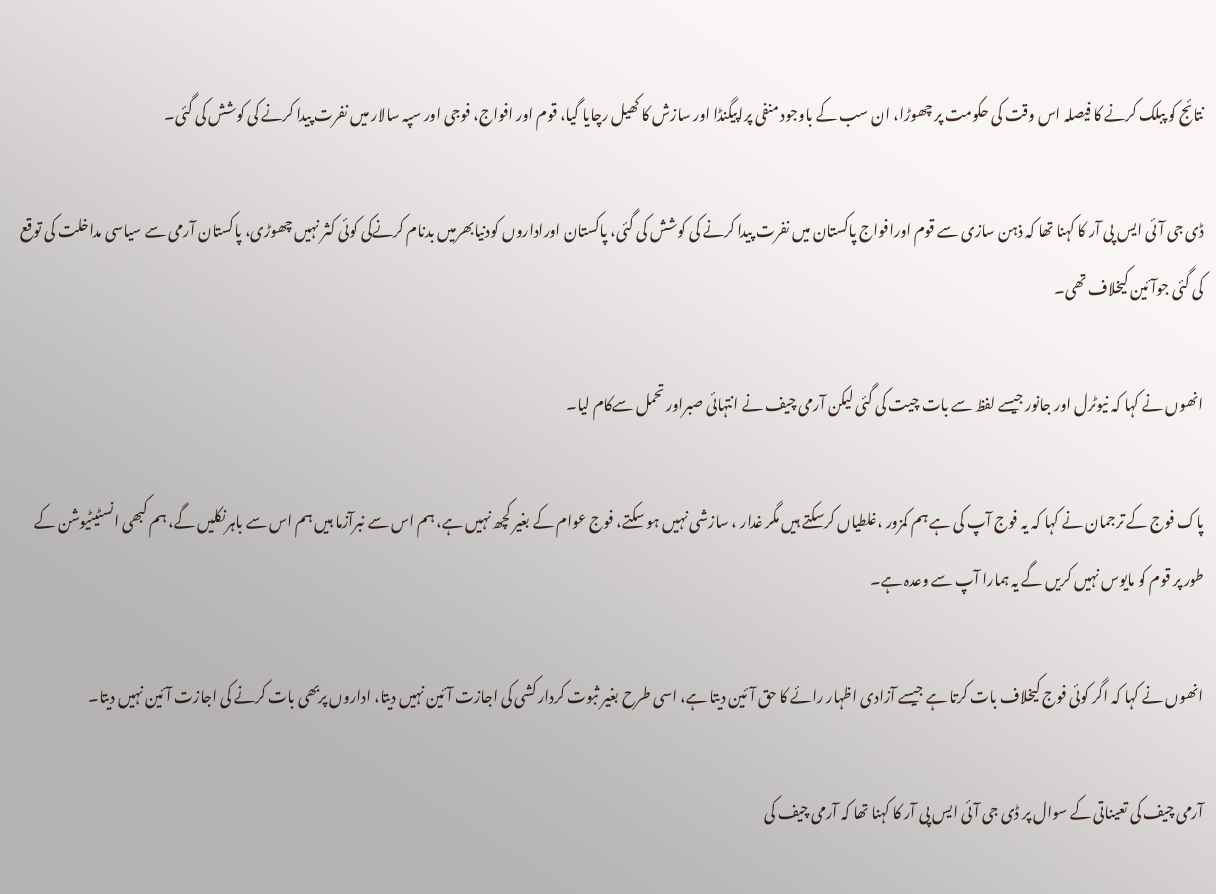نتائج کو پبلک کرنے کا فیصلہ اس وقت کی حکومت پر چھوڑا، ان سب کے باوجود منفی پراپیگنڈا اور سازش کا کھیل رچایا گیا، قوم اور افواج، فوجی اور سپہ سالار میں نفرت پیدا کرنے کی کوشش کی گئی۔

ڈی جی آئی ایس پی آر کا کہنا تھا کہ ذہن سازی سے قوم اورافواج پاکستان میں نفرت پیدا کرنے کی کوشش کی گئی، پاکستان اوراداروں کودنیابھرمیں بدنام کرنےکی کوئی کثر نہیں چھوڑی، پاکستان آرمی سے سیاسی مداخلت کی توقع کی گئی جوآئین کیخلاف تھی۔

انھوں نے کہا کہ نیوٹرل اور جانور جیسے لفظ سے بات چیت کی گئی لیکن آرمی چیف نے انتہائی صبراور تحمل سےکام لیا۔

پاک فوج کے ترجمان نے کہا کہ یہ فوج آپ کی ہے ہم کمزور ،غلطیاں کرسکتے ہیں مگر غدار ، سازشی نہیں ہو سکتے، فوج عوام کے بغیر کچھ نہیں ہے، ہم اس سے نبرآزما ہیں ہم اس سے باہرنکلیں گے، ہم کبھی انسٹیٹیوشن کے طور پر قوم کو مایوس نہیں کریں گے یہ ہمارا آپ سے وعدہ ہے۔

انھوں نے کہا کہ اگر کوئی فوج کیخلاف بات کرتا ہے جیسے آزادی اظہار رائے کا حق آئین دیتا ہے، اسی طرح بغیر ثبوت کردار کشی کی اجازت آئین نہیں دیتا، اداروں پربھی بات کرنے کی اجازت آئین نہیں دیتا۔

آرمی چیف کی تعیناتی کے سوال پر ڈی جی آئی ایس پی آر کا کہنا تھا کہ آرمی چیف کی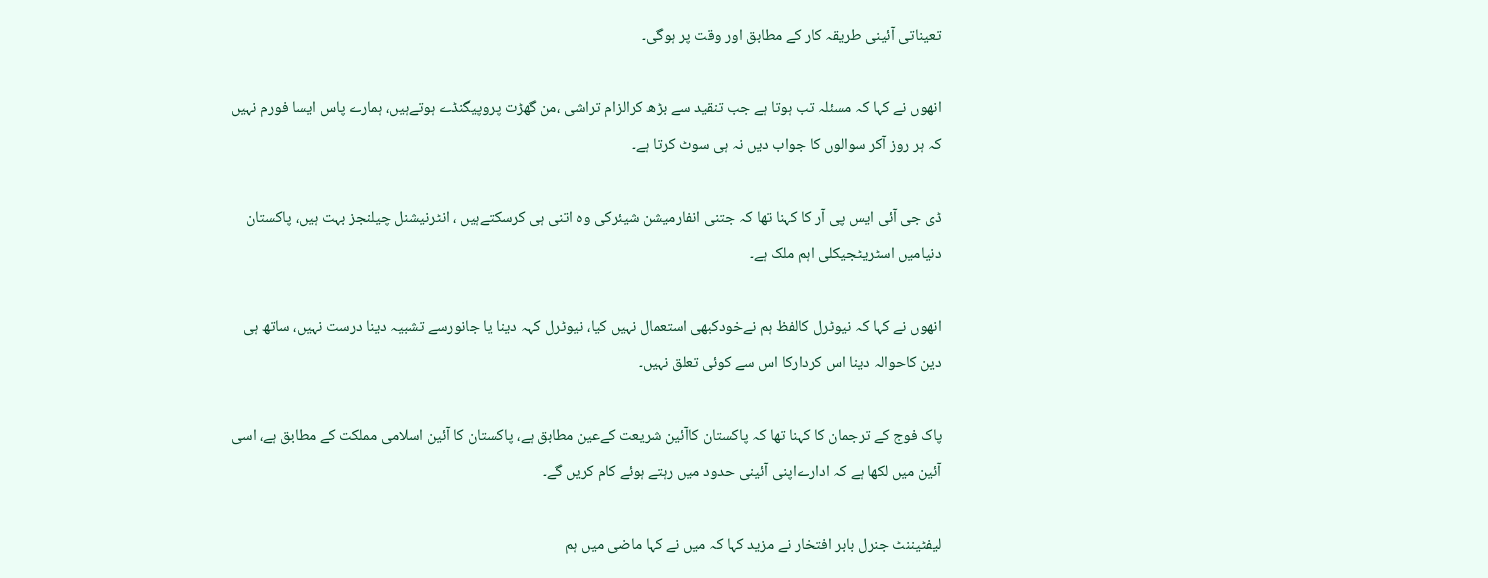تعیناتی آئینی طریقہ کار کے مطابق اور وقت پر ہوگی۔

انھوں نے کہا کہ مسئلہ تب ہوتا ہے جب تنقید سے بڑھ کرالزام تراشی ،من گھڑت پروپیگنڈے ہوتےہیں، ہمارے پاس ایسا فورم نہیں کہ ہر روز آکر سوالوں کا جواب دیں نہ ہی سوٹ کرتا ہے۔

ڈی جی آئی ایس پی آر کا کہنا تھا کہ جتنی انفارمیشن شیئرکی وہ اتنی ہی کرسکتےہیں ، انٹرنیشنل چیلنجز بہت ہیں، پاکستان دنیامیں اسٹریٹجیکلی اہم ملک ہے۔

انھوں نے کہا کہ نیوٹرل کالفظ ہم نےخودکبھی استعمال نہیں کیا، نیوٹرل کہہ دینا یا جانورسے تشبیہ دینا درست نہیں، ساتھ ہی دین کاحوالہ دینا اس کردارکا اس سے کوئی تعلق نہیں۔

پاک فوج کے ترجمان کا کہنا تھا کہ پاکستان کاآئین شریعت کےعین مطابق ہے، پاکستان کا آئین اسلامی مملکت کے مطابق ہے، اسی آئین میں لکھا ہے کہ ادارےاپنی آئینی حدود میں رہتے ہوئے کام کریں گے۔

لیفٹیننٹ جنرل بابر افتخار نے مزید کہا کہ میں نے کہا ماضی میں ہم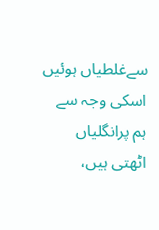سےغلطیاں ہوئیں اسکی وجہ سے ہم پرانگلیاں اٹھتی ہیں،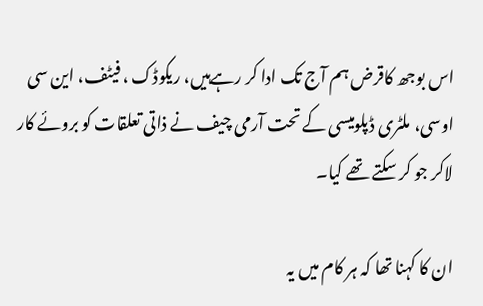اس بوجھ کاقرض ہم آج تک ادا کر رہےہیں، ریکوڈک ، فیٹف، این سی اوسی، ملٹری ڈپلومیسی کے تحت آرمی چیف نے ذاتی تعلقات کو بروئے کار لاکر جو کر سکتے تھے کیا۔

ان کا کہنا تھا کہ ہر کام میں یہ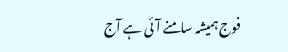فوج ہمیشہ سامنے آئی ہے آج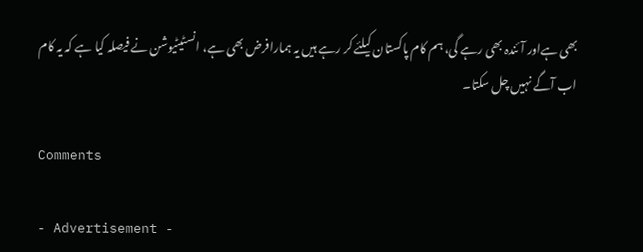بھی ہےاور آئندہ بھی رہے گی، ہم کام پاکستان کیلئے کر رہے ہیں یہ ہمارافرض بھی ہے، انسٹیٹیوشن نے فیصلہ کیا ہے کہ یہ کام اب آگے نہیں چل سکتا۔

Comments

- Advertisement -